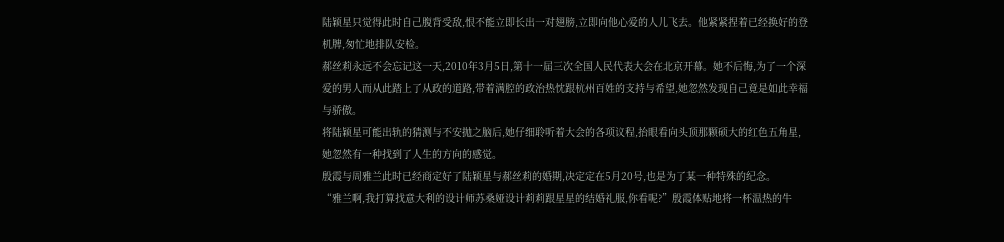陆颖星只觉得此时自己腹背受敌,恨不能立即长出一对翅膀,立即向他心爱的人儿飞去。他紧紧捏着已经换好的登机牌,匆忙地排队安检。
郝丝莉永远不会忘记这一天,2010年3月5日,第十一届三次全国人民代表大会在北京开幕。她不后悔,为了一个深爱的男人而从此踏上了从政的道路,带着满腔的政治热忱跟杭州百姓的支持与希望,她忽然发现自己竟是如此幸福与骄傲。
将陆颖星可能出轨的猜测与不安抛之脑后,她仔细聆听着大会的各项议程,抬眼看向头顶那颗硕大的红色五角星,她忽然有一种找到了人生的方向的感觉。
殷霞与周雅兰此时已经商定好了陆颖星与郝丝莉的婚期,决定定在5月20号,也是为了某一种特殊的纪念。
“雅兰啊,我打算找意大利的设计师苏桑娅设计莉莉跟星星的结婚礼服,你看呢?”殷霞体贴地将一杯温热的牛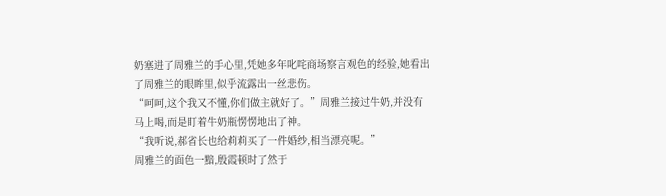奶塞进了周雅兰的手心里,凭她多年叱咤商场察言观色的经验,她看出了周雅兰的眼眸里,似乎流露出一丝悲伤。
“呵呵,这个我又不懂,你们做主就好了。”周雅兰接过牛奶,并没有马上喝,而是盯着牛奶瓶愣愣地出了神。
“我听说,郝省长也给莉莉买了一件婚纱,相当漂亮呢。”
周雅兰的面色一黯,殷霞顿时了然于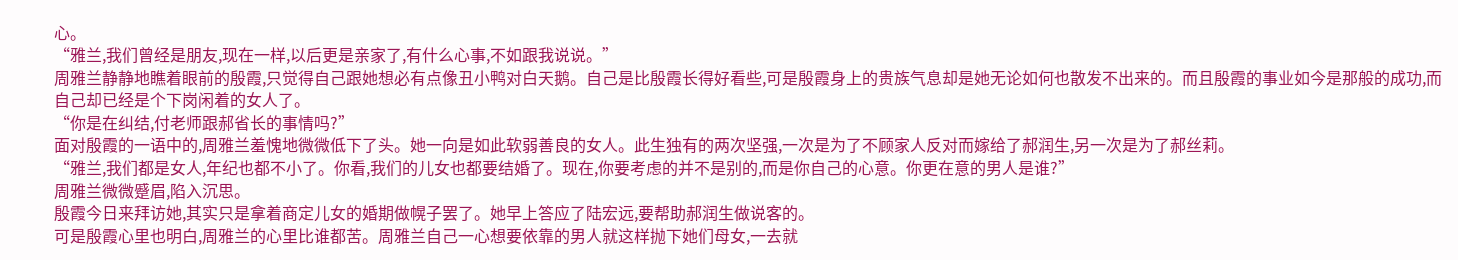心。
“雅兰,我们曾经是朋友,现在一样,以后更是亲家了,有什么心事,不如跟我说说。”
周雅兰静静地瞧着眼前的殷霞,只觉得自己跟她想必有点像丑小鸭对白天鹅。自己是比殷霞长得好看些,可是殷霞身上的贵族气息却是她无论如何也散发不出来的。而且殷霞的事业如今是那般的成功,而自己却已经是个下岗闲着的女人了。
“你是在纠结,付老师跟郝省长的事情吗?”
面对殷霞的一语中的,周雅兰羞愧地微微低下了头。她一向是如此软弱善良的女人。此生独有的两次坚强,一次是为了不顾家人反对而嫁给了郝润生,另一次是为了郝丝莉。
“雅兰,我们都是女人,年纪也都不小了。你看,我们的儿女也都要结婚了。现在,你要考虑的并不是别的,而是你自己的心意。你更在意的男人是谁?”
周雅兰微微蹙眉,陷入沉思。
殷霞今日来拜访她,其实只是拿着商定儿女的婚期做幌子罢了。她早上答应了陆宏远,要帮助郝润生做说客的。
可是殷霞心里也明白,周雅兰的心里比谁都苦。周雅兰自己一心想要依靠的男人就这样抛下她们母女,一去就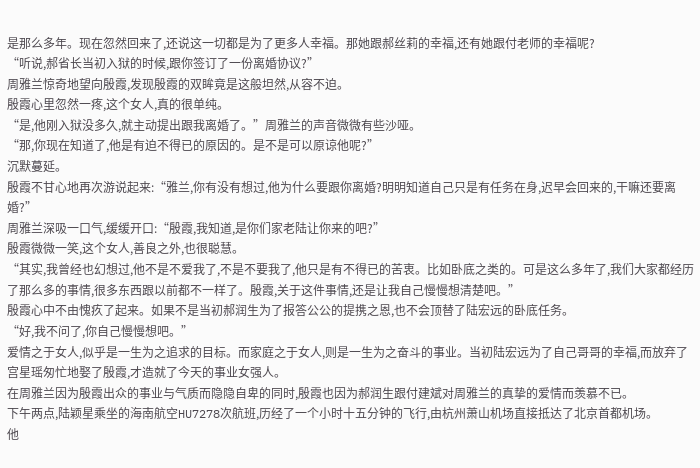是那么多年。现在忽然回来了,还说这一切都是为了更多人幸福。那她跟郝丝莉的幸福,还有她跟付老师的幸福呢?
“听说,郝省长当初入狱的时候,跟你签订了一份离婚协议?”
周雅兰惊奇地望向殷霞,发现殷霞的双眸竟是这般坦然,从容不迫。
殷霞心里忽然一疼,这个女人,真的很单纯。
“是,他刚入狱没多久,就主动提出跟我离婚了。”周雅兰的声音微微有些沙哑。
“那,你现在知道了,他是有迫不得已的原因的。是不是可以原谅他呢?”
沉默蔓延。
殷霞不甘心地再次游说起来:“雅兰,你有没有想过,他为什么要跟你离婚?明明知道自己只是有任务在身,迟早会回来的,干嘛还要离婚?”
周雅兰深吸一口气,缓缓开口:“殷霞,我知道,是你们家老陆让你来的吧?”
殷霞微微一笑,这个女人,善良之外,也很聪慧。
“其实,我曾经也幻想过,他不是不爱我了,不是不要我了,他只是有不得已的苦衷。比如卧底之类的。可是这么多年了,我们大家都经历了那么多的事情,很多东西跟以前都不一样了。殷霞,关于这件事情,还是让我自己慢慢想清楚吧。”
殷霞心中不由愧疚了起来。如果不是当初郝润生为了报答公公的提携之恩,也不会顶替了陆宏远的卧底任务。
“好,我不问了,你自己慢慢想吧。”
爱情之于女人,似乎是一生为之追求的目标。而家庭之于女人,则是一生为之奋斗的事业。当初陆宏远为了自己哥哥的幸福,而放弃了宫星瑶匆忙地娶了殷霞,才造就了今天的事业女强人。
在周雅兰因为殷霞出众的事业与气质而隐隐自卑的同时,殷霞也因为郝润生跟付建斌对周雅兰的真挚的爱情而羡慕不已。
下午两点,陆颖星乘坐的海南航空HU7278次航班,历经了一个小时十五分钟的飞行,由杭州萧山机场直接抵达了北京首都机场。
他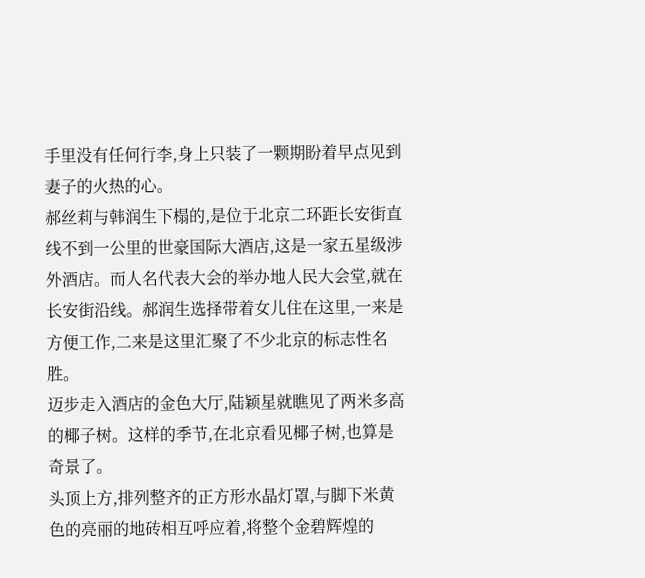手里没有任何行李,身上只装了一颗期盼着早点见到妻子的火热的心。
郝丝莉与韩润生下榻的,是位于北京二环距长安街直线不到一公里的世豪国际大酒店,这是一家五星级涉外酒店。而人名代表大会的举办地人民大会堂,就在长安街沿线。郝润生选择带着女儿住在这里,一来是方便工作,二来是这里汇聚了不少北京的标志性名胜。
迈步走入酒店的金色大厅,陆颖星就瞧见了两米多高的椰子树。这样的季节,在北京看见椰子树,也算是奇景了。
头顶上方,排列整齐的正方形水晶灯罩,与脚下米黄色的亮丽的地砖相互呼应着,将整个金碧辉煌的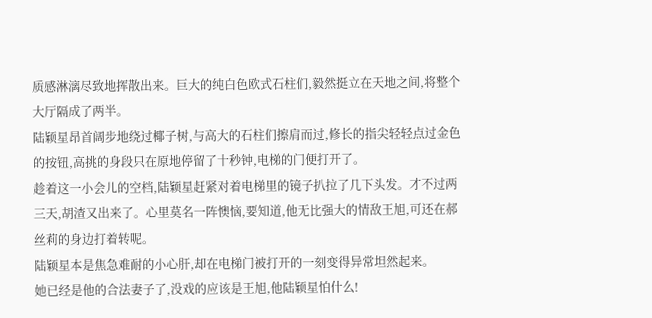质感淋漓尽致地挥散出来。巨大的纯白色欧式石柱们,毅然挺立在天地之间,将整个大厅隔成了两半。
陆颖星昂首阔步地绕过椰子树,与高大的石柱们擦肩而过,修长的指尖轻轻点过金色的按钮,高挑的身段只在原地停留了十秒钟,电梯的门便打开了。
趁着这一小会儿的空档,陆颖星赶紧对着电梯里的镜子扒拉了几下头发。才不过两三天,胡渣又出来了。心里莫名一阵懊恼,要知道,他无比强大的情敌王旭,可还在郝丝莉的身边打着转呢。
陆颖星本是焦急难耐的小心肝,却在电梯门被打开的一刻变得异常坦然起来。
她已经是他的合法妻子了,没戏的应该是王旭,他陆颖星怕什么!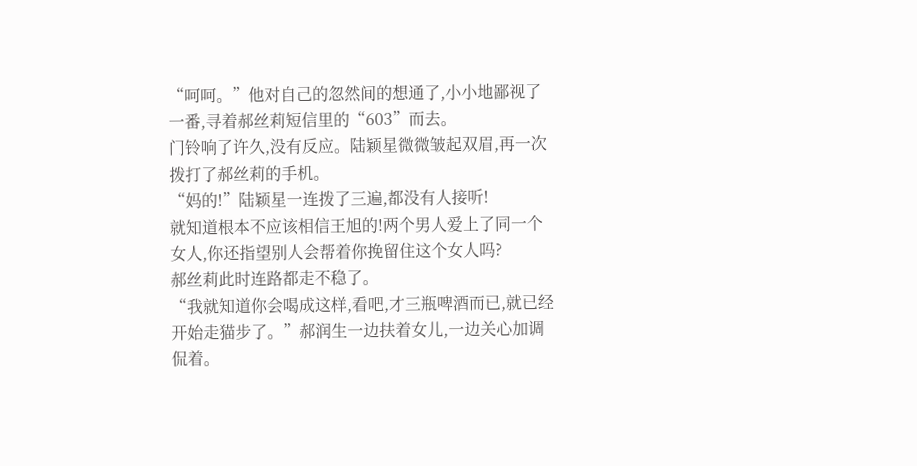“呵呵。”他对自己的忽然间的想通了,小小地鄙视了一番,寻着郝丝莉短信里的“603”而去。
门铃响了许久,没有反应。陆颖星微微皱起双眉,再一次拨打了郝丝莉的手机。
“妈的!”陆颖星一连拨了三遍,都没有人接听!
就知道根本不应该相信王旭的!两个男人爱上了同一个女人,你还指望别人会帮着你挽留住这个女人吗?
郝丝莉此时连路都走不稳了。
“我就知道你会喝成这样,看吧,才三瓶啤酒而已,就已经开始走猫步了。”郝润生一边扶着女儿,一边关心加调侃着。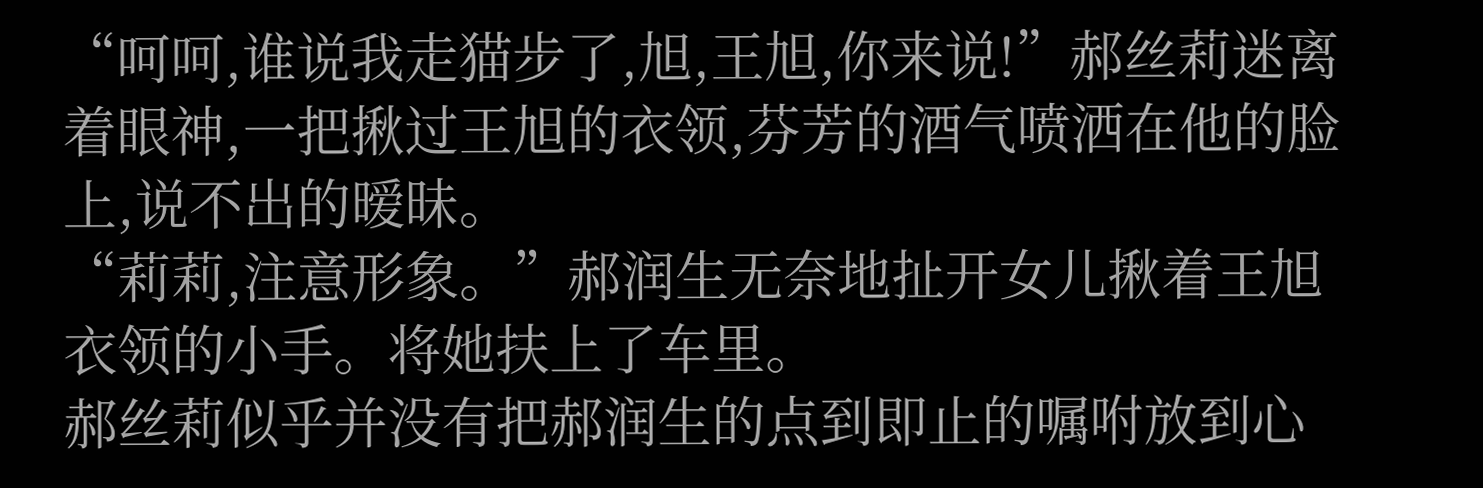“呵呵,谁说我走猫步了,旭,王旭,你来说!”郝丝莉迷离着眼神,一把揪过王旭的衣领,芬芳的酒气喷洒在他的脸上,说不出的暧昧。
“莉莉,注意形象。”郝润生无奈地扯开女儿揪着王旭衣领的小手。将她扶上了车里。
郝丝莉似乎并没有把郝润生的点到即止的嘱咐放到心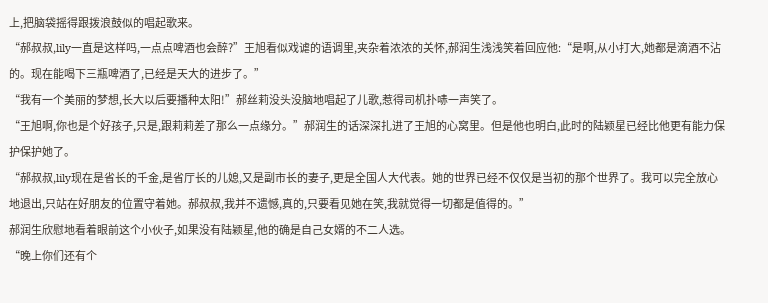上,把脑袋摇得跟拨浪鼓似的唱起歌来。
“郝叔叔,lily一直是这样吗,一点点啤酒也会醉?”王旭看似戏谑的语调里,夹杂着浓浓的关怀,郝润生浅浅笑着回应他:“是啊,从小打大,她都是滴酒不沾的。现在能喝下三瓶啤酒了,已经是天大的进步了。”
“我有一个美丽的梦想,长大以后要播种太阳!”郝丝莉没头没脑地唱起了儿歌,惹得司机扑哧一声笑了。
“王旭啊,你也是个好孩子,只是,跟莉莉差了那么一点缘分。”郝润生的话深深扎进了王旭的心窝里。但是他也明白,此时的陆颖星已经比他更有能力保护保护她了。
“郝叔叔,lily现在是省长的千金,是省厅长的儿媳,又是副市长的妻子,更是全国人大代表。她的世界已经不仅仅是当初的那个世界了。我可以完全放心地退出,只站在好朋友的位置守着她。郝叔叔,我并不遗憾,真的,只要看见她在笑,我就觉得一切都是值得的。”
郝润生欣慰地看着眼前这个小伙子,如果没有陆颖星,他的确是自己女婿的不二人选。
“晚上你们还有个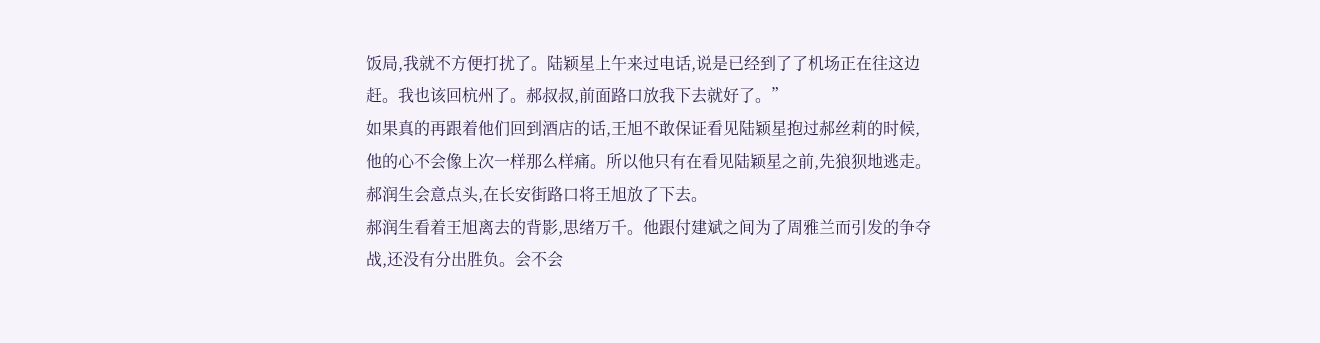饭局,我就不方便打扰了。陆颖星上午来过电话,说是已经到了了机场正在往这边赶。我也该回杭州了。郝叔叔,前面路口放我下去就好了。”
如果真的再跟着他们回到酒店的话,王旭不敢保证看见陆颖星抱过郝丝莉的时候,他的心不会像上次一样那么样痛。所以他只有在看见陆颖星之前,先狼狈地逃走。
郝润生会意点头,在长安街路口将王旭放了下去。
郝润生看着王旭离去的背影,思绪万千。他跟付建斌之间为了周雅兰而引发的争夺战,还没有分出胜负。会不会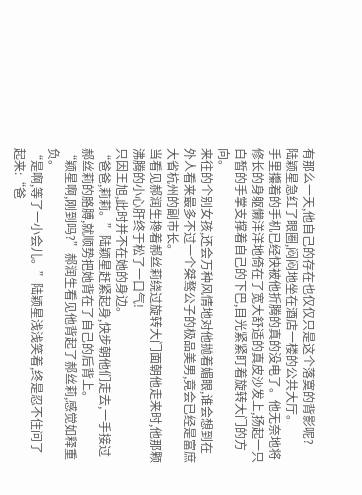有那么一天,他自己的存在也仅仅只是这个落寞的背影呢?
陆颖星急红了眼圈,闷闷地坐在酒店一楼的公共大厅。
手里攥着的手机已经快被他折腾的真的没电了。他无奈地将修长的身躯懒洋洋地倚在了宽大舒适的真皮沙发上,扬起一只白皙的手掌支撑着自己的下巴,目光紧紧盯着旋转大门的方向。
来往的个别女孩,还会万种风情地对他抛着媚眼,谁会想到在外人看来最多不过一个桀骜公子的极品美男,竟会已经是富庶大省杭州的副市长。
当看见郝润生搀着郝丝莉绕过旋转大门面朝他走来时,他那颗沸腾的小心肝终于松了一口气!
只因王旭,此时并不在她的身边。
“爸爸,莉莉。”陆颖星赶紧起身,快步朝他们走去,一手接过郝丝莉的胳膊,就顺势把她背在了自己的后背上。
“颖星啊,刚到吗?”郝润生看见他背起了郝丝莉,感觉如释重负。
“是啊,等了一小会儿。”陆颖星浅浅笑着,终是忍不住问了起来:“爸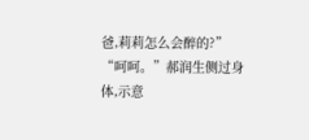爸,莉莉怎么会醉的?”
“呵呵。”郝润生侧过身体,示意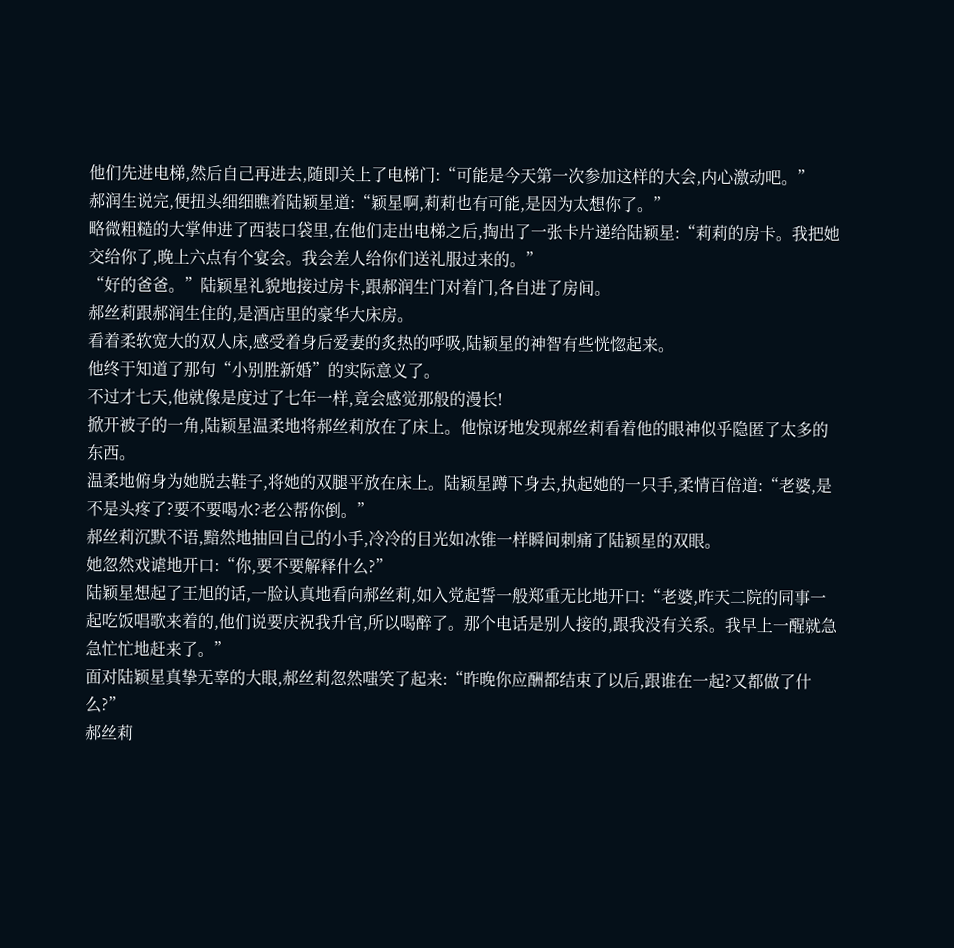他们先进电梯,然后自己再进去,随即关上了电梯门:“可能是今天第一次参加这样的大会,内心激动吧。”
郝润生说完,便扭头细细瞧着陆颖星道:“颖星啊,莉莉也有可能,是因为太想你了。”
略微粗糙的大掌伸进了西装口袋里,在他们走出电梯之后,掏出了一张卡片递给陆颖星:“莉莉的房卡。我把她交给你了,晚上六点有个宴会。我会差人给你们送礼服过来的。”
“好的爸爸。”陆颖星礼貌地接过房卡,跟郝润生门对着门,各自进了房间。
郝丝莉跟郝润生住的,是酒店里的豪华大床房。
看着柔软宽大的双人床,感受着身后爱妻的炙热的呼吸,陆颖星的神智有些恍惚起来。
他终于知道了那句“小别胜新婚”的实际意义了。
不过才七天,他就像是度过了七年一样,竟会感觉那般的漫长!
掀开被子的一角,陆颖星温柔地将郝丝莉放在了床上。他惊讶地发现郝丝莉看着他的眼神似乎隐匿了太多的东西。
温柔地俯身为她脱去鞋子,将她的双腿平放在床上。陆颖星蹲下身去,执起她的一只手,柔情百倍道:“老婆,是不是头疼了?要不要喝水?老公帮你倒。”
郝丝莉沉默不语,黯然地抽回自己的小手,冷冷的目光如冰锥一样瞬间刺痛了陆颖星的双眼。
她忽然戏谑地开口:“你,要不要解释什么?”
陆颖星想起了王旭的话,一脸认真地看向郝丝莉,如入党起誓一般郑重无比地开口:“老婆,昨天二院的同事一起吃饭唱歌来着的,他们说要庆祝我升官,所以喝醉了。那个电话是别人接的,跟我没有关系。我早上一醒就急急忙忙地赶来了。”
面对陆颖星真挚无辜的大眼,郝丝莉忽然嗤笑了起来:“昨晚你应酬都结束了以后,跟谁在一起?又都做了什么?”
郝丝莉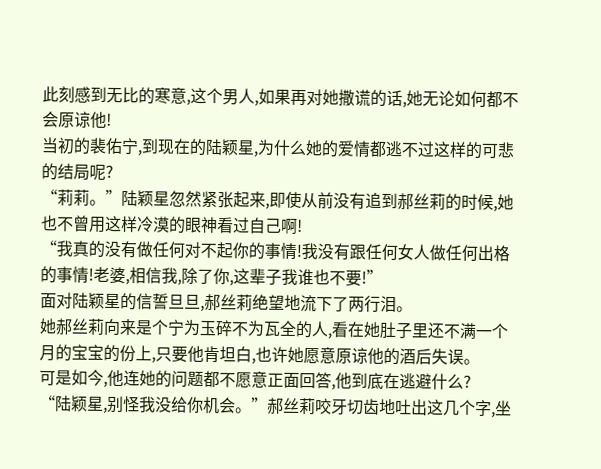此刻感到无比的寒意,这个男人,如果再对她撒谎的话,她无论如何都不会原谅他!
当初的裴佑宁,到现在的陆颖星,为什么她的爱情都逃不过这样的可悲的结局呢?
“莉莉。”陆颖星忽然紧张起来,即使从前没有追到郝丝莉的时候,她也不曾用这样冷漠的眼神看过自己啊!
“我真的没有做任何对不起你的事情!我没有跟任何女人做任何出格的事情!老婆,相信我,除了你,这辈子我谁也不要!”
面对陆颖星的信誓旦旦,郝丝莉绝望地流下了两行泪。
她郝丝莉向来是个宁为玉碎不为瓦全的人,看在她肚子里还不满一个月的宝宝的份上,只要他肯坦白,也许她愿意原谅他的酒后失误。
可是如今,他连她的问题都不愿意正面回答,他到底在逃避什么?
“陆颖星,别怪我没给你机会。”郝丝莉咬牙切齿地吐出这几个字,坐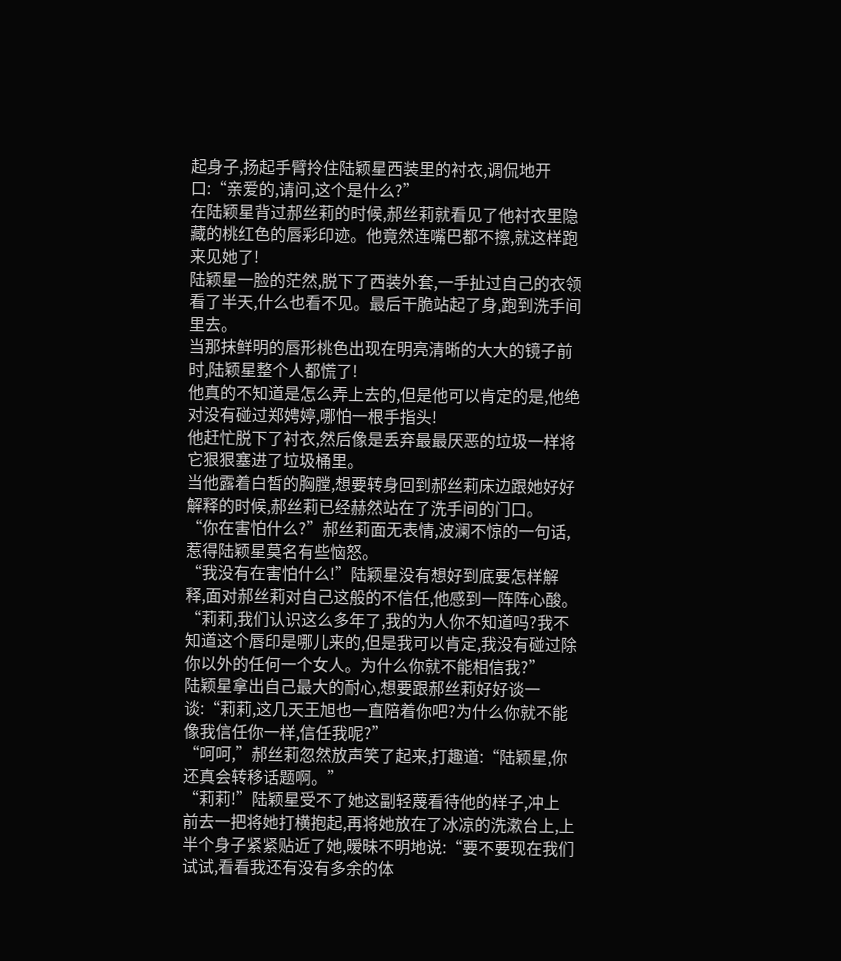起身子,扬起手臂拎住陆颖星西装里的衬衣,调侃地开口:“亲爱的,请问,这个是什么?”
在陆颖星背过郝丝莉的时候,郝丝莉就看见了他衬衣里隐藏的桃红色的唇彩印迹。他竟然连嘴巴都不擦,就这样跑来见她了!
陆颖星一脸的茫然,脱下了西装外套,一手扯过自己的衣领看了半天,什么也看不见。最后干脆站起了身,跑到洗手间里去。
当那抹鲜明的唇形桃色出现在明亮清晰的大大的镜子前时,陆颖星整个人都慌了!
他真的不知道是怎么弄上去的,但是他可以肯定的是,他绝对没有碰过郑娉婷,哪怕一根手指头!
他赶忙脱下了衬衣,然后像是丢弃最最厌恶的垃圾一样将它狠狠塞进了垃圾桶里。
当他露着白皙的胸膛,想要转身回到郝丝莉床边跟她好好解释的时候,郝丝莉已经赫然站在了洗手间的门口。
“你在害怕什么?”郝丝莉面无表情,波澜不惊的一句话,惹得陆颖星莫名有些恼怒。
“我没有在害怕什么!”陆颖星没有想好到底要怎样解释,面对郝丝莉对自己这般的不信任,他感到一阵阵心酸。
“莉莉,我们认识这么多年了,我的为人你不知道吗?我不知道这个唇印是哪儿来的,但是我可以肯定,我没有碰过除你以外的任何一个女人。为什么你就不能相信我?”
陆颖星拿出自己最大的耐心,想要跟郝丝莉好好谈一谈:“莉莉,这几天王旭也一直陪着你吧?为什么你就不能像我信任你一样,信任我呢?”
“呵呵,”郝丝莉忽然放声笑了起来,打趣道:“陆颖星,你还真会转移话题啊。”
“莉莉!”陆颖星受不了她这副轻蔑看待他的样子,冲上前去一把将她打横抱起,再将她放在了冰凉的洗漱台上,上半个身子紧紧贴近了她,暧昧不明地说:“要不要现在我们试试,看看我还有没有多余的体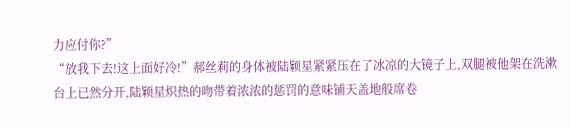力应付你?”
“放我下去!这上面好冷!”郝丝莉的身体被陆颖星紧紧压在了冰凉的大镜子上,双腿被他架在洗漱台上已然分开,陆颖星炽热的吻带着浓浓的惩罚的意味铺天盖地般席卷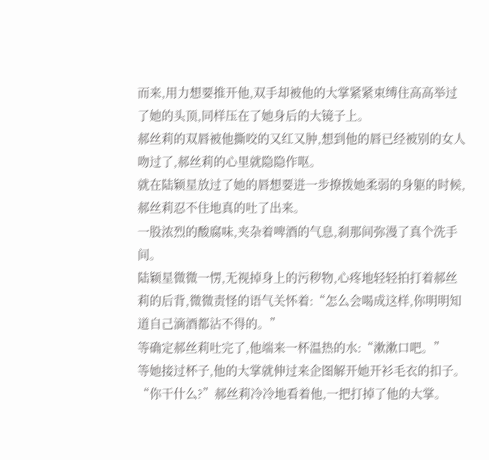而来,用力想要推开他,双手却被他的大掌紧紧束缚住高高举过了她的头顶,同样压在了她身后的大镜子上。
郝丝莉的双唇被他撕咬的又红又肿,想到他的唇已经被别的女人吻过了,郝丝莉的心里就隐隐作呕。
就在陆颖星放过了她的唇想要进一步撩拨她柔弱的身躯的时候,郝丝莉忍不住地真的吐了出来。
一股浓烈的酸腐味,夹杂着啤酒的气息,刹那间弥漫了真个洗手间。
陆颖星微微一愣,无视掉身上的污秽物,心疼地轻轻拍打着郝丝莉的后背,微微责怪的语气关怀着:“怎么会喝成这样,你明明知道自己滴酒都沾不得的。”
等确定郝丝莉吐完了,他端来一杯温热的水:“漱漱口吧。”
等她接过杯子,他的大掌就伸过来企图解开她开衫毛衣的扣子。
“你干什么?”郝丝莉冷冷地看着他,一把打掉了他的大掌。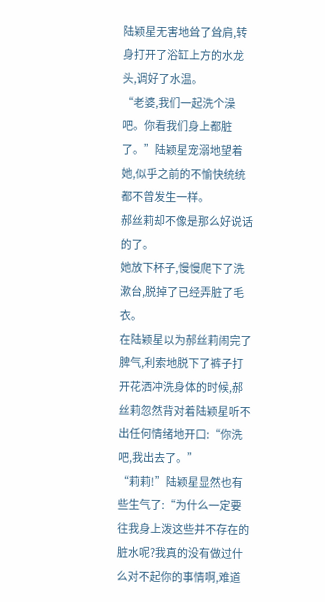陆颖星无害地耸了耸肩,转身打开了浴缸上方的水龙头,调好了水温。
“老婆,我们一起洗个澡吧。你看我们身上都脏了。”陆颖星宠溺地望着她,似乎之前的不愉快统统都不曾发生一样。
郝丝莉却不像是那么好说话的了。
她放下杯子,慢慢爬下了洗漱台,脱掉了已经弄脏了毛衣。
在陆颖星以为郝丝莉闹完了脾气,利索地脱下了裤子打开花洒冲洗身体的时候,郝丝莉忽然背对着陆颖星听不出任何情绪地开口:“你洗吧,我出去了。”
“莉莉!”陆颖星显然也有些生气了:“为什么一定要往我身上泼这些并不存在的脏水呢?我真的没有做过什么对不起你的事情啊,难道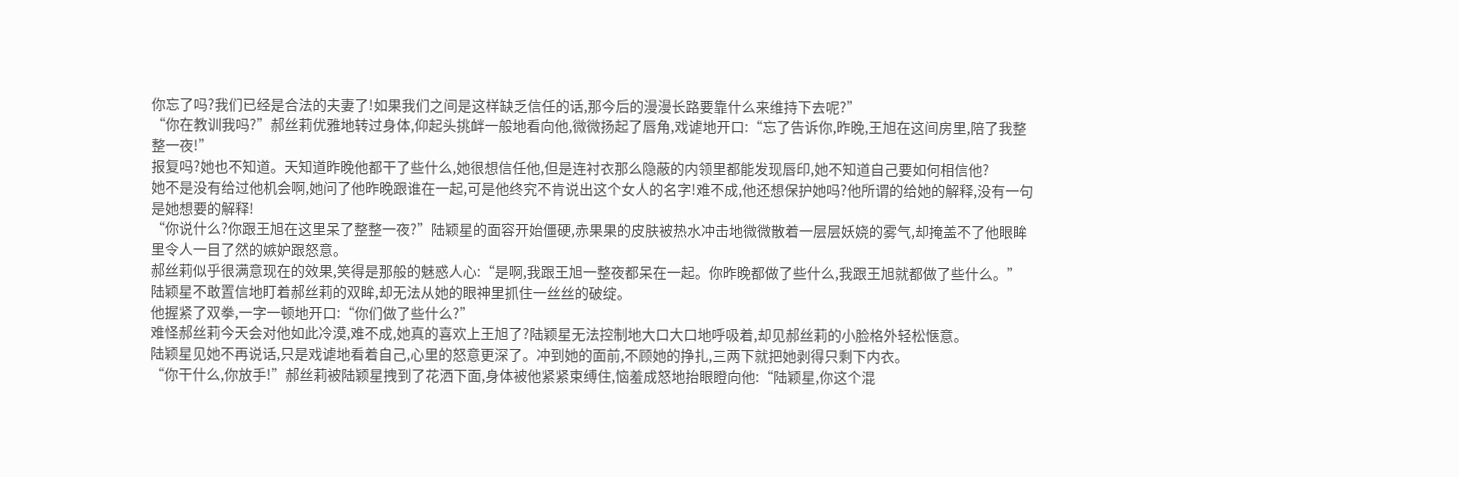你忘了吗?我们已经是合法的夫妻了!如果我们之间是这样缺乏信任的话,那今后的漫漫长路要靠什么来维持下去呢?”
“你在教训我吗?”郝丝莉优雅地转过身体,仰起头挑衅一般地看向他,微微扬起了唇角,戏谑地开口:“忘了告诉你,昨晚,王旭在这间房里,陪了我整整一夜!”
报复吗?她也不知道。天知道昨晚他都干了些什么,她很想信任他,但是连衬衣那么隐蔽的内领里都能发现唇印,她不知道自己要如何相信他?
她不是没有给过他机会啊,她问了他昨晚跟谁在一起,可是他终究不肯说出这个女人的名字!难不成,他还想保护她吗?他所谓的给她的解释,没有一句是她想要的解释!
“你说什么?你跟王旭在这里呆了整整一夜?”陆颖星的面容开始僵硬,赤果果的皮肤被热水冲击地微微散着一层层妖娆的雾气,却掩盖不了他眼眸里令人一目了然的嫉妒跟怒意。
郝丝莉似乎很满意现在的效果,笑得是那般的魅惑人心:“是啊,我跟王旭一整夜都呆在一起。你昨晚都做了些什么,我跟王旭就都做了些什么。”
陆颖星不敢置信地盯着郝丝莉的双眸,却无法从她的眼神里抓住一丝丝的破绽。
他握紧了双拳,一字一顿地开口:“你们做了些什么?”
难怪郝丝莉今天会对他如此冷漠,难不成,她真的喜欢上王旭了?陆颖星无法控制地大口大口地呼吸着,却见郝丝莉的小脸格外轻松惬意。
陆颖星见她不再说话,只是戏谑地看着自己,心里的怒意更深了。冲到她的面前,不顾她的挣扎,三两下就把她剥得只剩下内衣。
“你干什么,你放手!”郝丝莉被陆颖星拽到了花洒下面,身体被他紧紧束缚住,恼羞成怒地抬眼瞪向他:“陆颖星,你这个混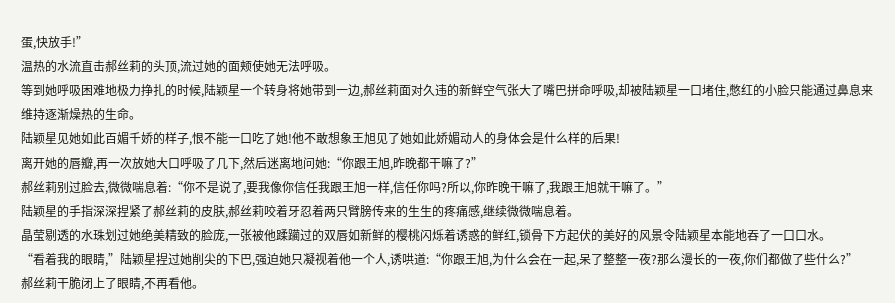蛋,快放手!”
温热的水流直击郝丝莉的头顶,流过她的面颊使她无法呼吸。
等到她呼吸困难地极力挣扎的时候,陆颖星一个转身将她带到一边,郝丝莉面对久违的新鲜空气张大了嘴巴拼命呼吸,却被陆颖星一口堵住,憋红的小脸只能通过鼻息来维持逐渐燥热的生命。
陆颖星见她如此百媚千娇的样子,恨不能一口吃了她!他不敢想象王旭见了她如此娇媚动人的身体会是什么样的后果!
离开她的唇瓣,再一次放她大口呼吸了几下,然后迷离地问她:“你跟王旭,昨晚都干嘛了?”
郝丝莉别过脸去,微微喘息着:“你不是说了,要我像你信任我跟王旭一样,信任你吗?所以,你昨晚干嘛了,我跟王旭就干嘛了。”
陆颖星的手指深深捏紧了郝丝莉的皮肤,郝丝莉咬着牙忍着两只臂膀传来的生生的疼痛感,继续微微喘息着。
晶莹剔透的水珠划过她绝美精致的脸庞,一张被他蹂躏过的双唇如新鲜的樱桃闪烁着诱惑的鲜红,锁骨下方起伏的美好的风景令陆颖星本能地吞了一口口水。
“看着我的眼睛,”陆颖星捏过她削尖的下巴,强迫她只凝视着他一个人,诱哄道:“你跟王旭,为什么会在一起,呆了整整一夜?那么漫长的一夜,你们都做了些什么?”
郝丝莉干脆闭上了眼睛,不再看他。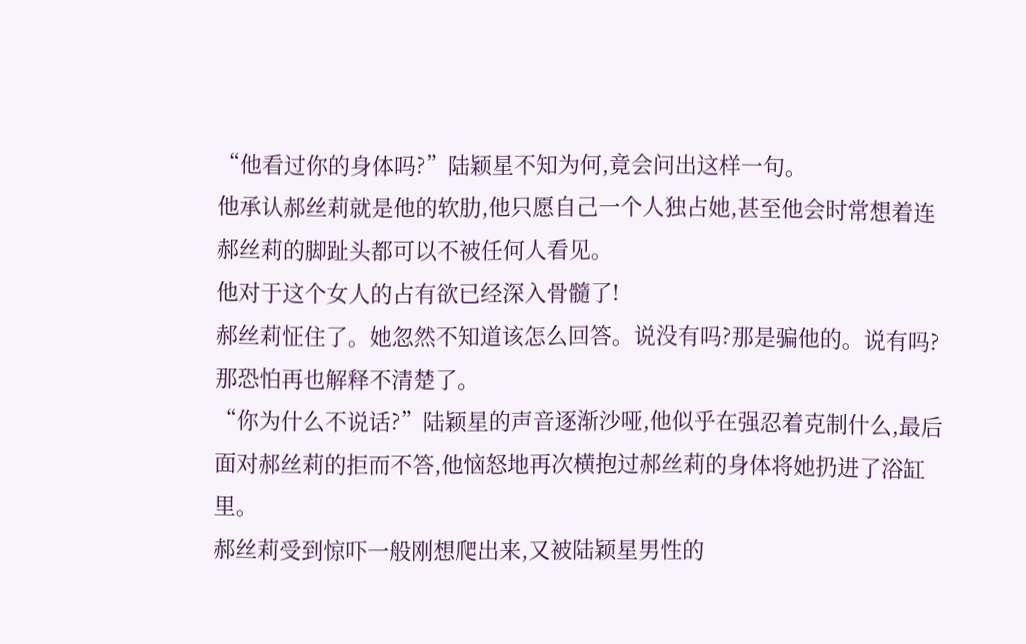“他看过你的身体吗?”陆颖星不知为何,竟会问出这样一句。
他承认郝丝莉就是他的软肋,他只愿自己一个人独占她,甚至他会时常想着连郝丝莉的脚趾头都可以不被任何人看见。
他对于这个女人的占有欲已经深入骨髓了!
郝丝莉怔住了。她忽然不知道该怎么回答。说没有吗?那是骗他的。说有吗?那恐怕再也解释不清楚了。
“你为什么不说话?”陆颖星的声音逐渐沙哑,他似乎在强忍着克制什么,最后面对郝丝莉的拒而不答,他恼怒地再次横抱过郝丝莉的身体将她扔进了浴缸里。
郝丝莉受到惊吓一般刚想爬出来,又被陆颖星男性的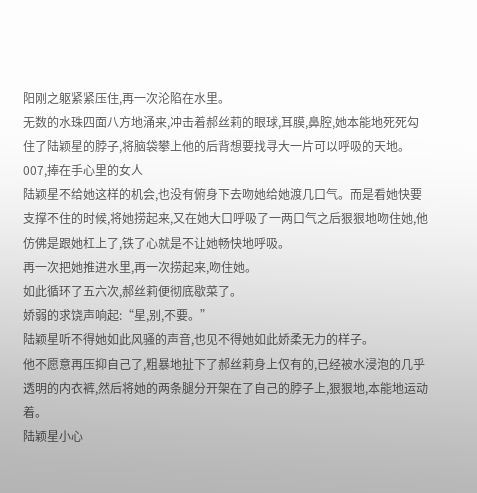阳刚之躯紧紧压住,再一次沦陷在水里。
无数的水珠四面八方地涌来,冲击着郝丝莉的眼球,耳膜,鼻腔,她本能地死死勾住了陆颖星的脖子,将脑袋攀上他的后背想要找寻大一片可以呼吸的天地。
007,捧在手心里的女人
陆颖星不给她这样的机会,也没有俯身下去吻她给她渡几口气。而是看她快要支撑不住的时候,将她捞起来,又在她大口呼吸了一两口气之后狠狠地吻住她,他仿佛是跟她杠上了,铁了心就是不让她畅快地呼吸。
再一次把她推进水里,再一次捞起来,吻住她。
如此循环了五六次,郝丝莉便彻底歇菜了。
娇弱的求饶声响起:“星,别,不要。”
陆颖星听不得她如此风骚的声音,也见不得她如此娇柔无力的样子。
他不愿意再压抑自己了,粗暴地扯下了郝丝莉身上仅有的,已经被水浸泡的几乎透明的内衣裤,然后将她的两条腿分开架在了自己的脖子上,狠狠地,本能地运动着。
陆颖星小心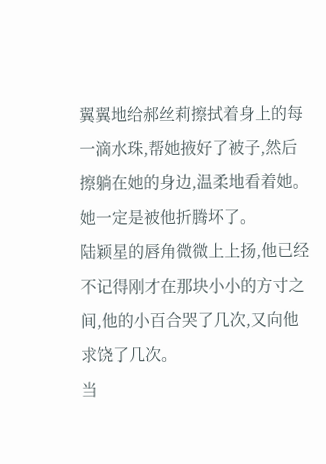翼翼地给郝丝莉擦拭着身上的每一滴水珠,帮她掖好了被子,然后擦躺在她的身边,温柔地看着她。
她一定是被他折腾坏了。
陆颖星的唇角微微上上扬,他已经不记得刚才在那块小小的方寸之间,他的小百合哭了几次,又向他求饶了几次。
当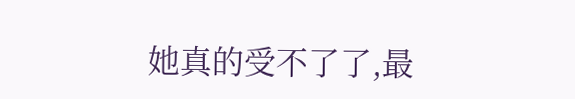她真的受不了了,最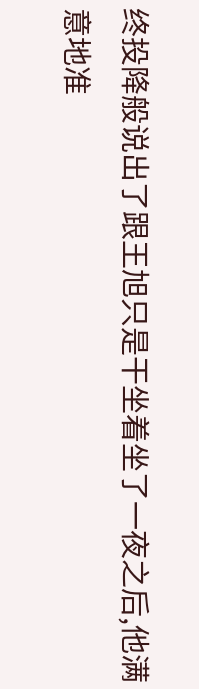终投降般说出了跟王旭只是干坐着坐了一夜之后,他满意地准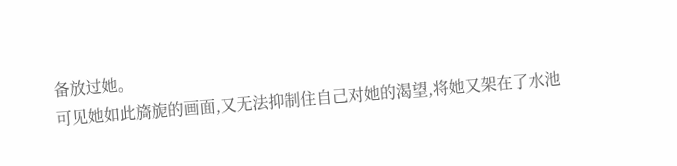备放过她。
可见她如此旖旎的画面,又无法抑制住自己对她的渴望,将她又架在了水池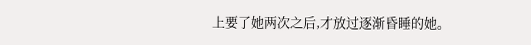上要了她两次之后,才放过逐渐昏睡的她。